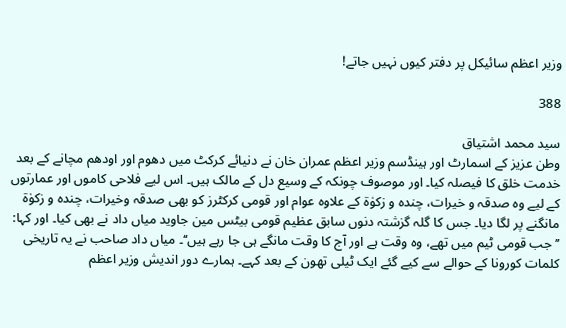وزیر اعظم سائیکل پر دفتر کیوں نہیں جاتے!

388

سید محمد اشتیاق
وطن عزیز کے اسمارٹ اور ہینڈسم وزیر اعظم عمران خان نے دنیائے کرکٹ میں دھوم اور اودھم مچانے کے بعد خدمت خلق کا فیصلہ کیا۔ اور موصوف چونکہ کے وسیع دل کے مالک ہیں۔ اس لیے فلاحی کاموں اور عمارتوں کے لیے وہ صدقہ و خیرات، چندہ و زکوٰۃ کے علاوہ عوام اور قومی کرکٹرز کو بھی صدقہ وخیرات، چندہ و زکوٰۃ مانگنے پر لگا دیا۔ جس کا گلہ گزشتہ دنوں سابق عظیم قومی بیٹس مین جاوید میاں داد نے بھی کیا۔ اور کہا: ’’جب قومی ٹیم میں تھے، وہ وقت ہے اور آج کا وقت مانگے ہی جا رہے ہیں‘‘۔ میاں داد صاحب نے یہ تاریخی کلمات کورونا کے حوالے سے کیے گئے ایک ٹیلی تھون کے بعد کہے۔ ہمارے دور اندیش وزیر اعظم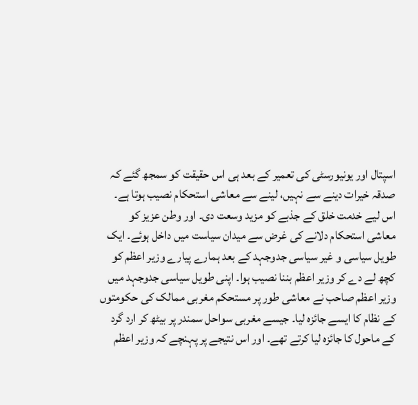اسپتال اور یونیورسٹی کی تعمیر کے بعد ہی اس حقیقت کو سمجھ گئے کہ صدقہ خیرات دینے سے نہیں، لینے سے معاشی استحکام نصیب ہوتا ہے۔ اس لیے خدمت خلق کے جذبے کو مزید وسعت دی۔ اور وطن عزیز کو معاشی استحکام دلانے کی غرض سے میدان سیاست میں داخل ہوئے۔ ایک طویل سیاسی و غیر سیاسی جدوجہد کے بعد ہمارے پیارے وزیر اعظم کو کچھ لے دے کر وزیر اعظم بننا نصیب ہوا۔ اپنی طویل سیاسی جدوجہد میں وزیر اعظم صاحب نے معاشی طور پر مستحکم مغربی ممالک کی حکومتوں کے نظام کا ایسے جائزہ لیا۔ جیسے مغربی سواحل سمندر پر بیٹھ کر ارد گرد کے ماحول کا جائزہ لیا کرتے تھے۔ اور اس نتیجے پر پہنچے کہ وزیر اعظم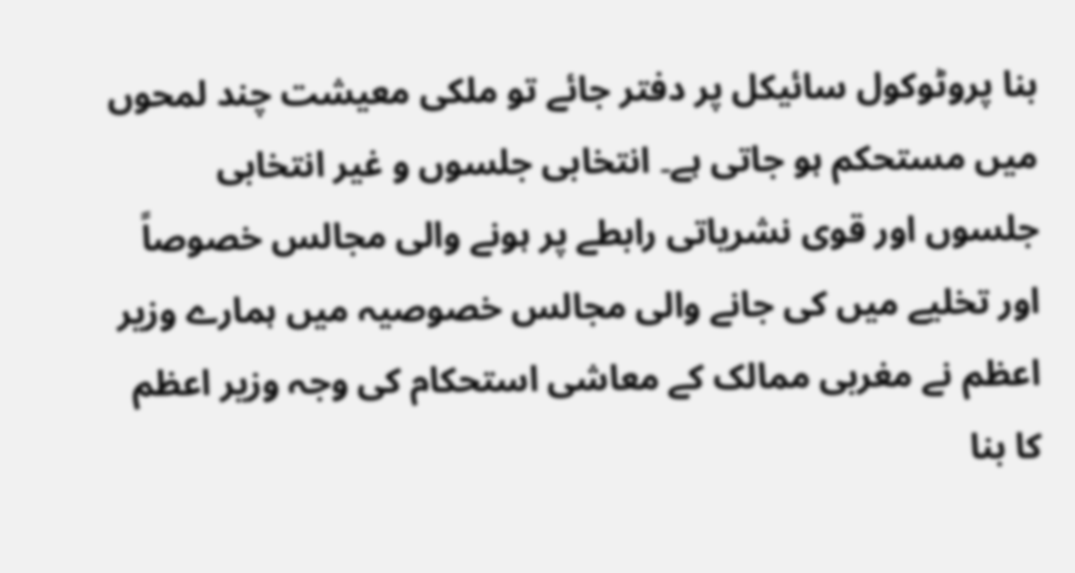بنا پروٹوکول سائیکل پر دفتر جائے تو ملکی معیشت چند لمحوں میں مستحکم ہو جاتی ہے۔ انتخابی جلسوں و غیر انتخابی جلسوں اور قوی نشریاتی رابطے پر ہونے والی مجالس خصوصاً اور تخلیے میں کی جانے والی مجالس خصوصیہ میں ہمارے وزیر اعظم نے مغربی ممالک کے معاشی استحکام کی وجہ وزیر اعظم کا بنا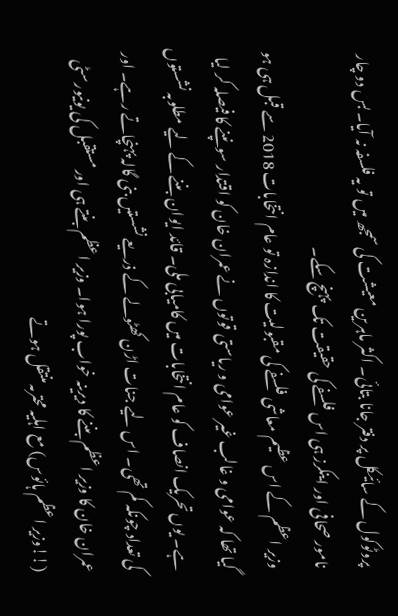پروٹوکول کے سائیکل پر دفتر جانا بتائی۔ اکثر ماہرین معیشت کی سمجھ میں تو یہ فلسفہ نہ آیا۔ بس دو چار نامور صحافی اور اینکرز ہی اس فلسفے کی حقیقت تک پہنچ سکے۔
وزیر اعظم کے اس عظیم معاشی فلسفے کی مقبولیت کا اندازہ تو عام انتخابات 2018 سے قبل ہی ہو گیا تھا کہ عوامی و غالب غیر عوامی و ریاستی قوتوں نے عمران خان کو اقتدار سونپنے کا فیصلہ کر لیا ہے۔ یوں تحریک انصاف کو عام انتخابات میں کامیابی ملی۔ قائد ایوان بننے کے لیے مطلوبہ نشستوں کی تعداد چونکہ کم تھی۔ اس لیے جنات اڑن کھٹولے کے ذریعے نشستیں بنی گالہ پہنچاتے رہے۔ اور عمران خان کا وزیر اعظم بننے کا دیرینہ خواب پورا ہوا۔ وزیر اعظم بنتے ہی اور مستقبل کی یونیورسٹی (!!وزیر اعظم ہائوس) مع اہلیہ محترمہ منتقل ہوتے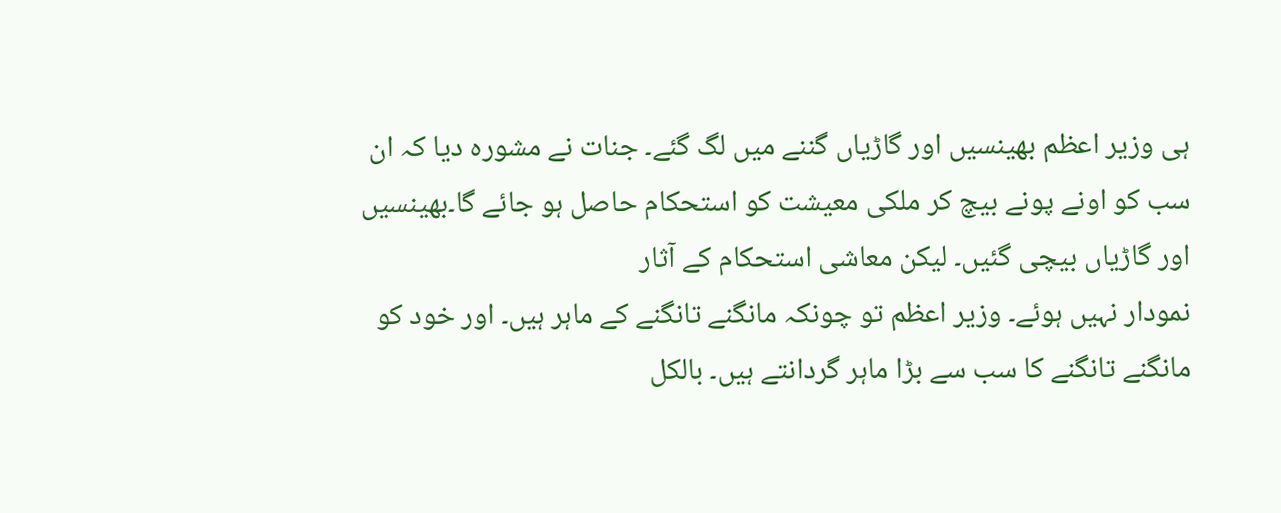ہی وزیر اعظم بھینسیں اور گاڑیاں گننے میں لگ گئے۔ جنات نے مشورہ دیا کہ ان سب کو اونے پونے بیچ کر ملکی معیشت کو استحکام حاصل ہو جائے گا۔بھینسیں اور گاڑیاں بیچی گئیں۔ لیکن معاشی استحکام کے آثار
نمودار نہیں ہوئے۔ وزیر اعظم تو چونکہ مانگنے تانگنے کے ماہر ہیں۔ اور خود کو مانگنے تانگنے کا سب سے بڑا ماہر گردانتے ہیں۔ بالکل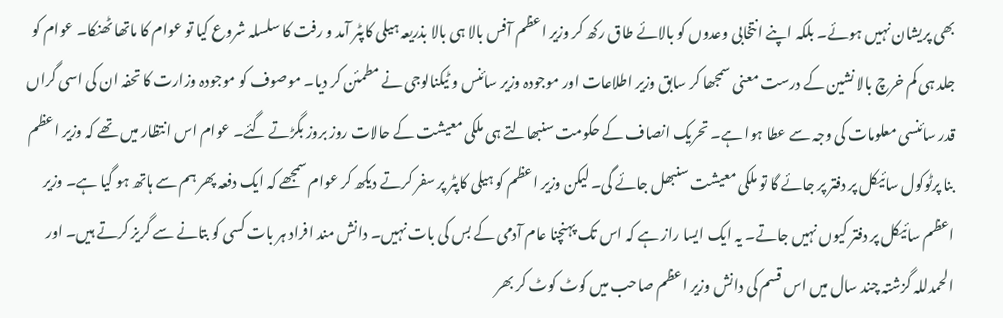بھی پریشان نہیں ہوئے۔ بلکہ اپنے انتخابی وعدوں کو بالائے طاق رکھ کر وزیر اعظم آفس بالا ہی بالا بذریعہ ہیلی کاپٹر آمد و رفت کا سلسلہ شروع کیا تو عوام کا ماتھا ٹھنکا۔ عوام کو جلد ہی کم خرچ بالا نشین کے درست معنی سمجھا کر سابق وزیر اطلاعات اور موجودہ وزیر سائنس و ٹیکنالوجی نے مطمئن کر دیا۔ موصوف کو موجودہ وزارت کا تحفہ ان کی اسی گراں قدر سائنسی معلومات کی وجہ سے عطا ہوا ہے۔ تحریک انصاف کے حکومت سنبھالتے ہی ملکی معیشت کے حالات روز بروز بگڑتے گئے۔ عوام اس انتظار میں تھے کہ وزیر اعظم بنا پرٹوکول سائیکل پر دفتر پر جائے گا تو ملکی معیشت سنبھل جائے گی۔ لیکن وزیر اعظم کو ہیلی کاپٹر پر سفر کرتے دیکھ کر عوام سمجھے کہ ایک دفعہ پھر ہم سے ہاتھ ہو گیا ہے۔ وزیر اعظم سائیکل پر دفتر کیوں نہیں جاتے۔ یہ ایک ایسا راز ہے کہ اس تک پہنچنا عام آدمی کے بس کی بات نہیں۔ دانش مند افراد ہر بات کسی کو بتانے سے گریز کرتے ہیں۔ اور الحمدللہ گزشتہ چند سال میں اس قسم کی دانش وزیر اعظم صاحب میں کوٹ کوٹ کر بھر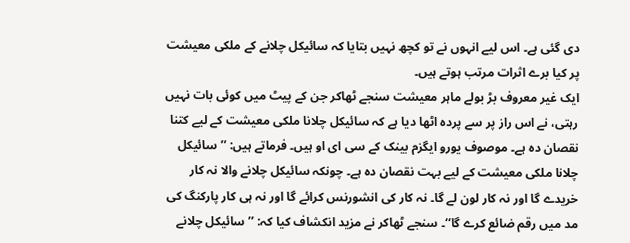دی گئی ہے۔ اس لیے انہوں نے تو کچھ نہیں بتایا کہ سائیکل چلانے کے ملکی معیشت پر کیا برے اثرات مرتب ہوتے ہیں۔
ایک غیر معروف بڑ بولے ماہر معیشت سنجے ٹھاکر جن کے پیٹ میں کوئی بات نہیں رہتی، نے اس راز پر سے پردہ اٹھا دیا ہے کہ سائیکل چلانا ملکی معیشت کے لیے کتنا نقصان دہ ہے۔ موصوف یورو ایگزم بینک کے سی ای او ہیں۔ فرماتے ہیں: ’’سائیکل چلانا ملکی معیشت کے لیے بہت نقصان دہ ہے۔ چونکہ سائیکل چلانے والا نہ کار خریدے گا اور نہ کار لون لے گا۔ نہ کار کی انشورنس کرائے گا اور نہ ہی کار پارکنگ کی مد میں رقم ضائع کرے گا‘‘۔ سنجے ٹھاکر نے مزید انکشاف کیا کہ: ’’سائیکل چلانے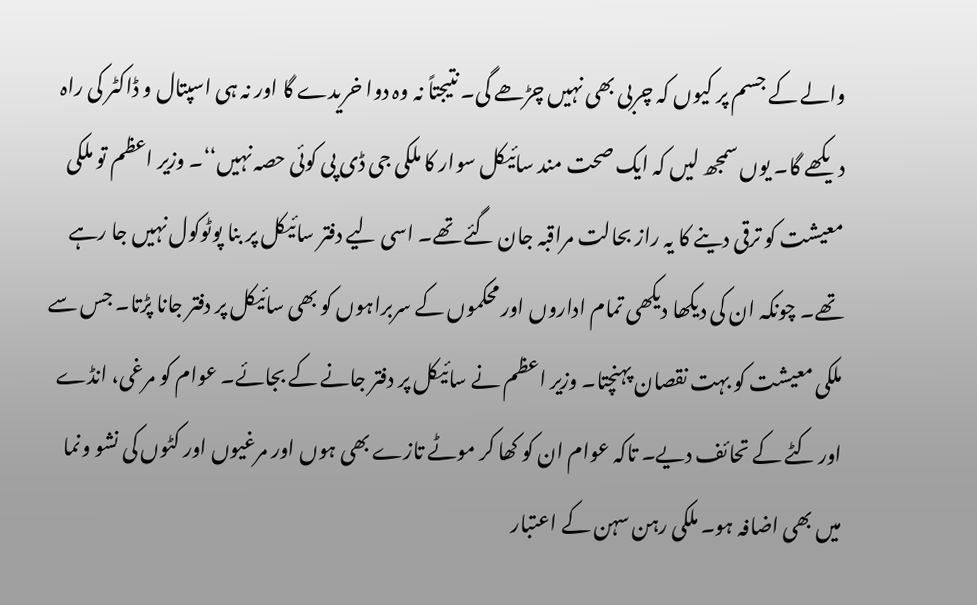والے کے جسم پر کیوں کہ چربی بھی نہیں چڑھے گی۔ نتیجتاً نہ وہ دوا خریدے گا اور نہ ہی اسپتال و ڈاکٹر کی راہ دیکھے گا۔ یوں سمجھ لیں کہ ایک صحت مند سائیکل سوار کا ملکی جی ڈی پی کوئی حصہ نہیں‘‘۔ وزیر اعظم تو ملکی معیشت کو ترقی دینے کا یہ راز بحالت مراقبہ جان گئے تھے۔ اسی لیے دفتر سائیکل پر بنا پوٹوکول نہیں جا رہے تھے۔ چونکہ ان کی دیکھا دیکھی تمام اداروں اور محکموں کے سربراہوں کو بھی سائیکل پر دفتر جانا پڑتا۔ جس سے ملکی معیشت کو بہت نقصان پہنچتا۔ وزیر اعظم نے سائیکل پر دفتر جانے کے بجائے۔ عوام کو مرغی، انڈے اور کٹے کے تحائف دیے۔ تاکہ عوام ان کو کھا کر موٹے تازے بھی ہوں اور مرغیوں اور کٹوں کی نشو ونما میں بھی اضافہ ہو۔ ملکی رہن سہن کے اعتبار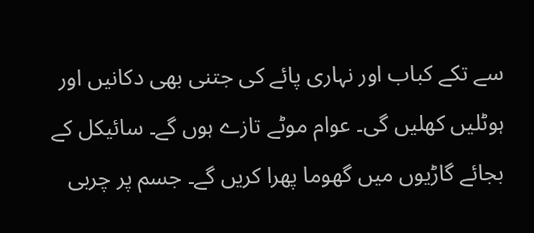سے تکے کباب اور نہاری پائے کی جتنی بھی دکانیں اور ہوٹلیں کھلیں گی۔ عوام موٹے تازے ہوں گے۔ سائیکل کے بجائے گاڑیوں میں گھوما پھرا کریں گے۔ جسم پر چربی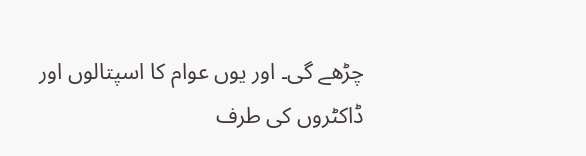چڑھے گی۔ اور یوں عوام کا اسپتالوں اور ڈاکٹروں کی طرف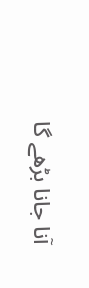آنا جانا بڑھے گا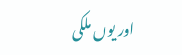اور یوں ملکی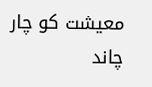معیشت کو چار چاند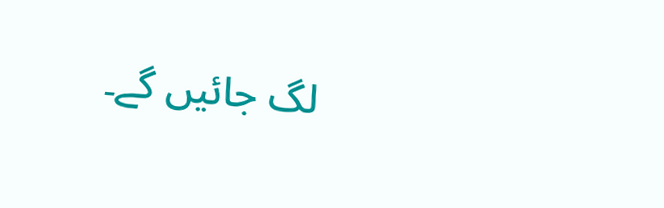لگ جائیں گے۔